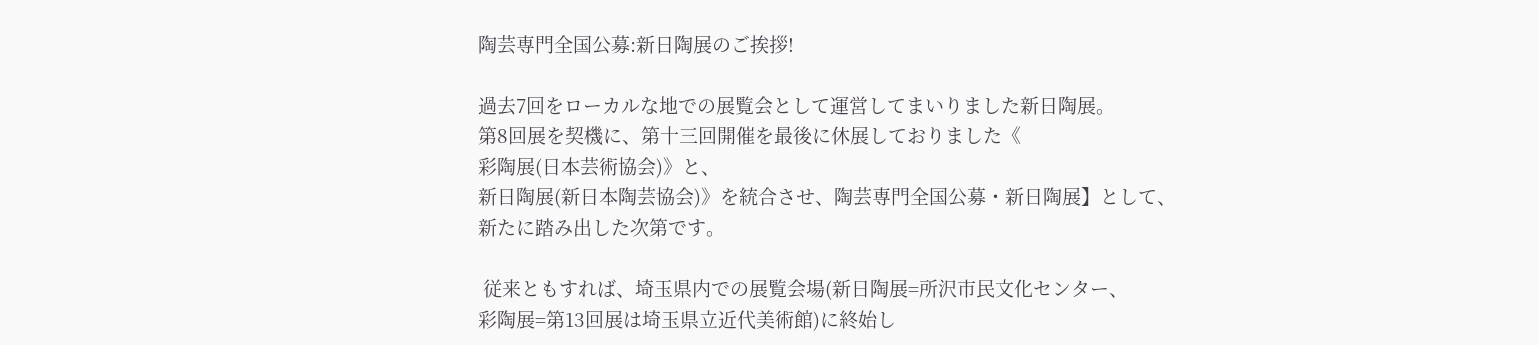陶芸専門全国公募:新日陶展のご挨拶!

過去7回をローカルな地での展覧会として運営してまいりました新日陶展。
第8回展を契機に、第十三回開催を最後に休展しておりました《
彩陶展(日本芸術協会)》と、
新日陶展(新日本陶芸協会)》を統合させ、陶芸専門全国公募・新日陶展】として、
新たに踏み出した次第です。

 従来ともすれば、埼玉県内での展覧会場(新日陶展=所沢市民文化センター、
彩陶展=第13回展は埼玉県立近代美術館)に終始し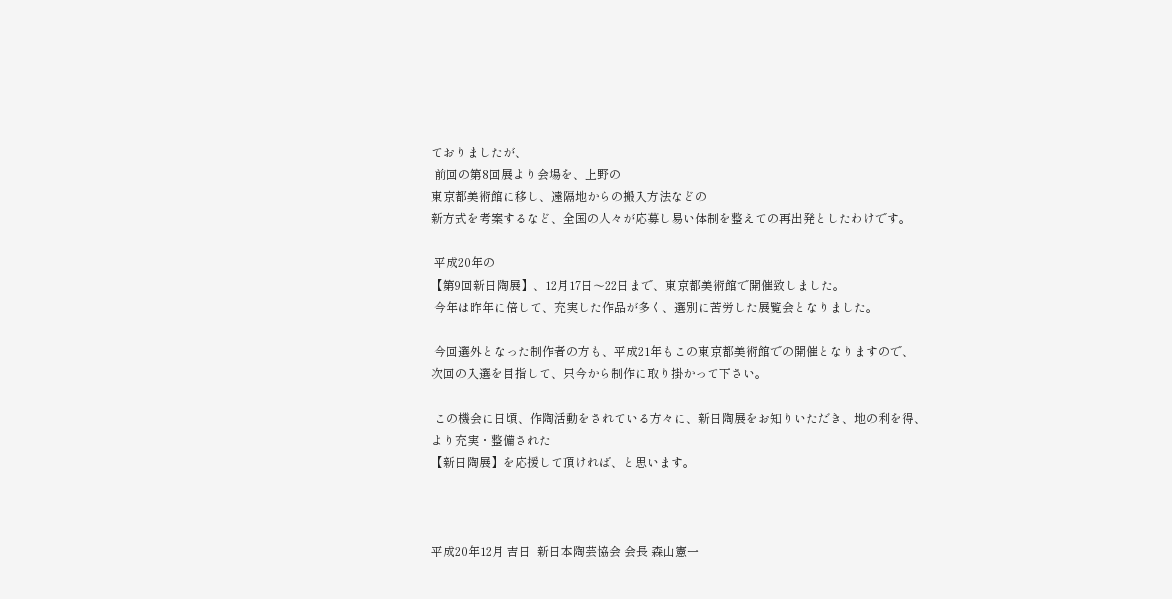ておりましたが、
 前回の第8回展より会場を、上野の
東京都美術館に移し、遠隔地からの搬入方法などの
新方式を考案するなど、全国の人々が応募し易い体制を整えての再出発としたわけです。

 平成20年の
【第9回新日陶展】、12月17日〜22日まで、東京都美術館で開催致しました。
 今年は昨年に倍して、充実した作品が多く、選別に苦労した展覧会となりました。

 今回選外となった制作者の方も、平成21年もこの東京都美術館での開催となりますので、
次回の入選を目指して、只今から制作に取り掛かって下さい。

 この機会に日頃、作陶活動をされている方々に、新日陶展をお知りいただき、地の利を得、
より充実・整備された
【新日陶展】を応援して頂ければ、と思います。



平成20年12月 吉日  新日本陶芸協会 会長 森山憲一